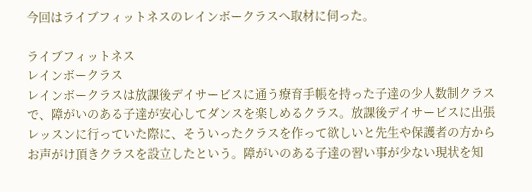今回はライブフィットネスのレインボークラスへ取材に伺った。

ライブフィットネス
レインボークラス
レインボークラスは放課後デイサービスに通う療育手帳を持った子達の少人数制クラスで、障がいのある子達が安心してダンスを楽しめるクラス。放課後デイサービスに出張レッスンに行っていた際に、そういったクラスを作って欲しいと先生や保護者の方からお声がけ頂きクラスを設立したという。障がいのある子達の習い事が少ない現状を知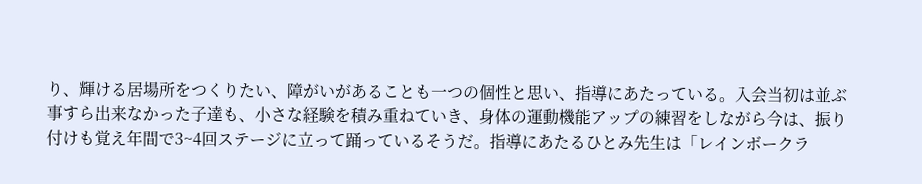り、輝ける居場所をつくりたい、障がいがあることも一つの個性と思い、指導にあたっている。入会当初は並ぶ事すら出来なかった子達も、小さな経験を積み重ねていき、身体の運動機能アップの練習をしながら今は、振り付けも覚え年間で3~4回ステージに立って踊っているそうだ。指導にあたるひとみ先生は「レインボークラ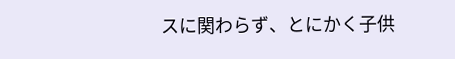スに関わらず、とにかく子供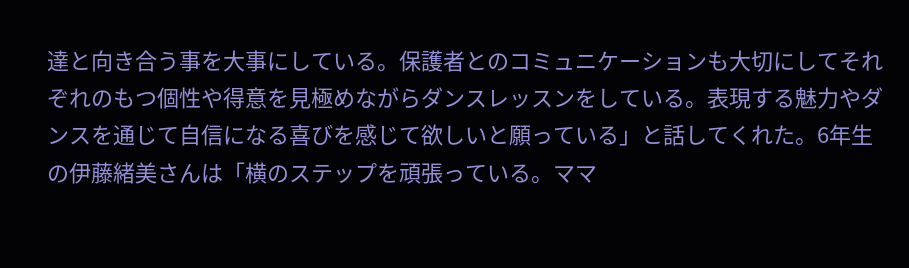達と向き合う事を大事にしている。保護者とのコミュニケーションも大切にしてそれぞれのもつ個性や得意を見極めながらダンスレッスンをしている。表現する魅力やダンスを通じて自信になる喜びを感じて欲しいと願っている」と話してくれた。6年生の伊藤緒美さんは「横のステップを頑張っている。ママ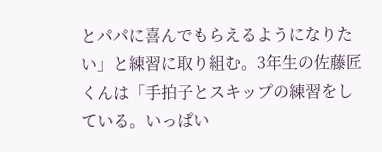とパパに喜んでもらえるようになりたい」と練習に取り組む。3年生の佐藤匠くんは「手拍子とスキップの練習をしている。いっぱい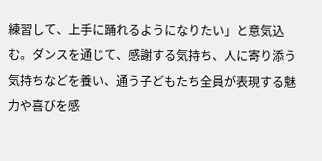練習して、上手に踊れるようになりたい」と意気込む。ダンスを通じて、感謝する気持ち、人に寄り添う気持ちなどを養い、通う子どもたち全員が表現する魅力や喜びを感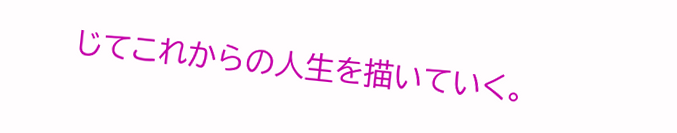じてこれからの人生を描いていく。